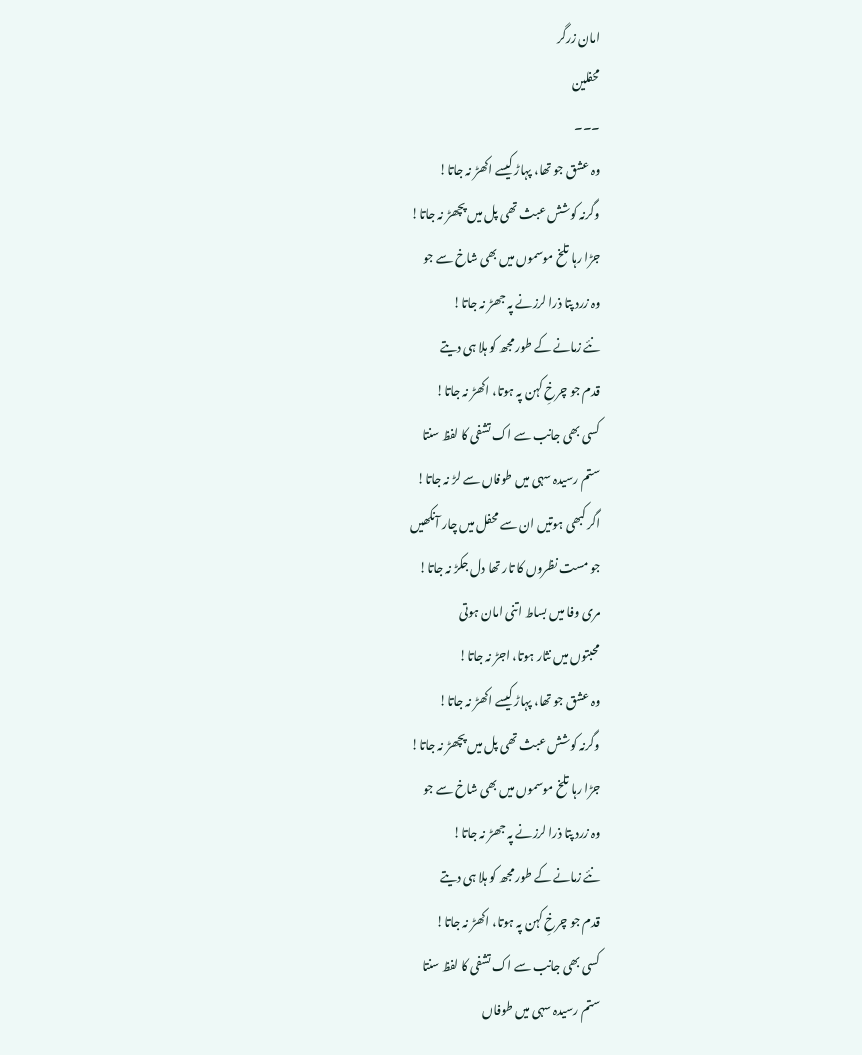امان زرگر
محفلین
۔۔۔
وہ عشق جو تھا، پہاڑ کیسے اکھڑ نہ جاتا!
وگرنہ کوشش عبث تھی پل میں پچھڑ نہ جاتا!
جڑا رہا تلخ موسموں میں بھی شاخ سے جو
وہ زرد پتا ذرا لرزنے پہ جھڑ نہ جاتا!
نئے زمانے کے طور مجھ کو ہلا ہی دیتے
قدم جو چرخِ کہن پہ ہوتا، اکھڑ نہ جاتا!
کسی بھی جانب سے اک تشفی کا لفظ سنتا
ستم رسیدہ سہی میں طوفاں سے لڑ نہ جاتا!
اگر کبھی ہوتیں ان سے محفل میں چار آنکھیں
جو مست نظروں کا تار تھا دل جکڑ نہ جاتا!
مری وفا میں بساط اتنی امان ہوتی
محبتوں میں نثار ہوتا، اجڑ نہ جاتا!
وہ عشق جو تھا، پہاڑ کیسے اکھڑ نہ جاتا!
وگرنہ کوشش عبث تھی پل میں پچھڑ نہ جاتا!
جڑا رہا تلخ موسموں میں بھی شاخ سے جو
وہ زرد پتا ذرا لرزنے پہ جھڑ نہ جاتا!
نئے زمانے کے طور مجھ کو ہلا ہی دیتے
قدم جو چرخِ کہن پہ ہوتا، اکھڑ نہ جاتا!
کسی بھی جانب سے اک تشفی کا لفظ سنتا
ستم رسیدہ سہی میں طوفاں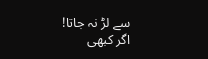سے لڑ نہ جاتا!
اگر کبھی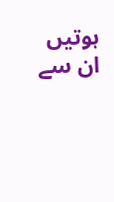ہوتیں ان سے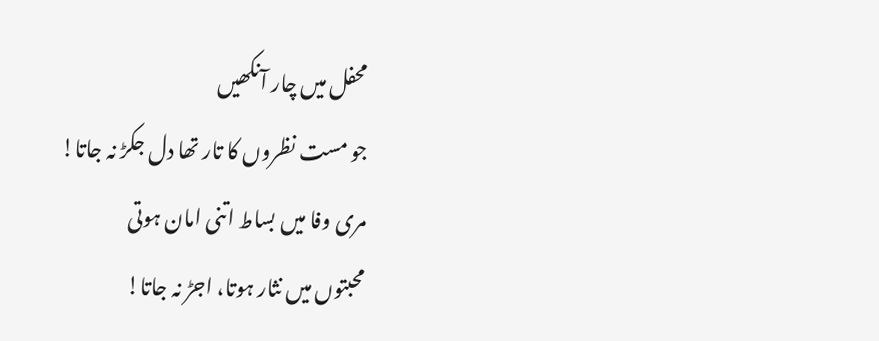محفل میں چار آنکھیں
جو مست نظروں کا تار تھا دل جکڑ نہ جاتا!
مری وفا میں بساط اتنی امان ہوتی
محبتوں میں نثار ہوتا، اجڑ نہ جاتا!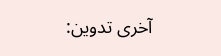آخری تدوین: